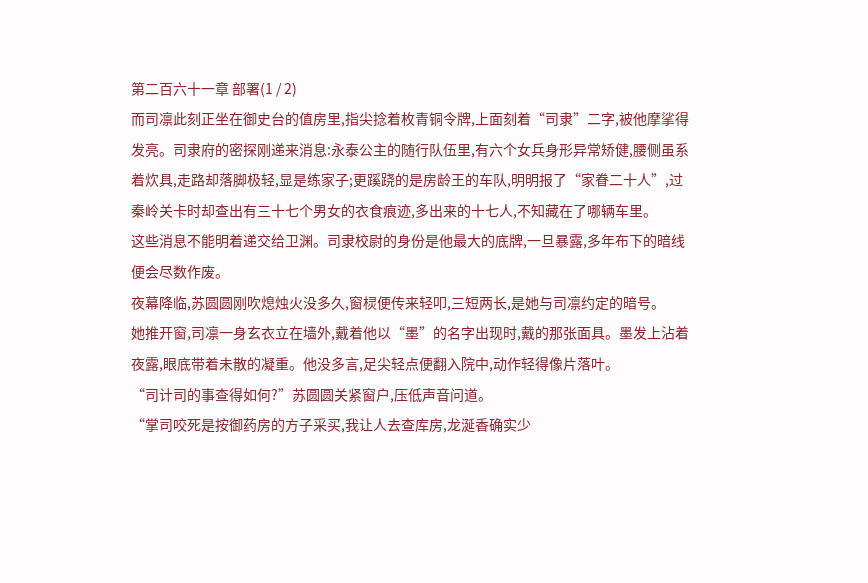第二百六十一章 部署(1 / 2)
而司凛此刻正坐在御史台的值房里,指尖捻着枚青铜令牌,上面刻着“司隶”二字,被他摩挲得发亮。司隶府的密探刚递来消息:永泰公主的随行队伍里,有六个女兵身形异常矫健,腰侧虽系着炊具,走路却落脚极轻,显是练家子;更蹊跷的是房龄王的车队,明明报了“家眷二十人”,过秦岭关卡时却查出有三十七个男女的衣食痕迹,多出来的十七人,不知藏在了哪辆车里。
这些消息不能明着递交给卫渊。司隶校尉的身份是他最大的底牌,一旦暴露,多年布下的暗线便会尽数作废。
夜幕降临,苏圆圆刚吹熄烛火没多久,窗棂便传来轻叩,三短两长,是她与司凛约定的暗号。
她推开窗,司凛一身玄衣立在墙外,戴着他以“墨”的名字出现时,戴的那张面具。墨发上沾着夜露,眼底带着未散的凝重。他没多言,足尖轻点便翻入院中,动作轻得像片落叶。
“司计司的事查得如何?”苏圆圆关紧窗户,压低声音问道。
“掌司咬死是按御药房的方子采买,我让人去查库房,龙涎香确实少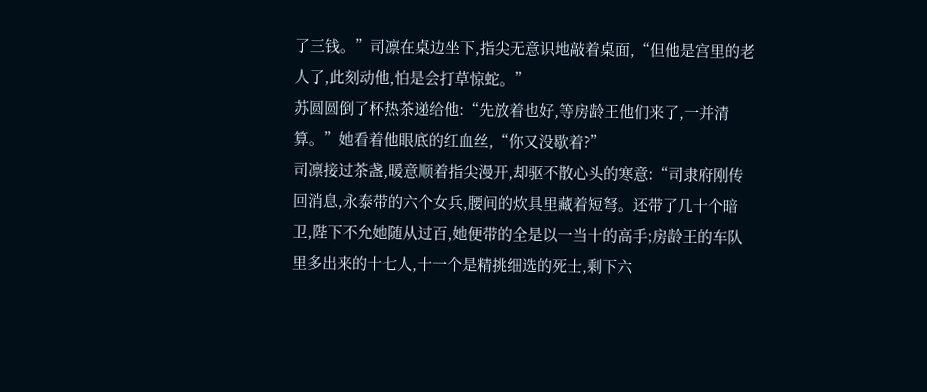了三钱。”司凛在桌边坐下,指尖无意识地敲着桌面,“但他是宫里的老人了,此刻动他,怕是会打草惊蛇。”
苏圆圆倒了杯热茶递给他:“先放着也好,等房龄王他们来了,一并清算。”她看着他眼底的红血丝,“你又没歇着?”
司凛接过茶盏,暖意顺着指尖漫开,却驱不散心头的寒意:“司隶府刚传回消息,永泰带的六个女兵,腰间的炊具里藏着短弩。还带了几十个暗卫,陛下不允她随从过百,她便带的全是以一当十的高手;房龄王的车队里多出来的十七人,十一个是精挑细选的死士,剩下六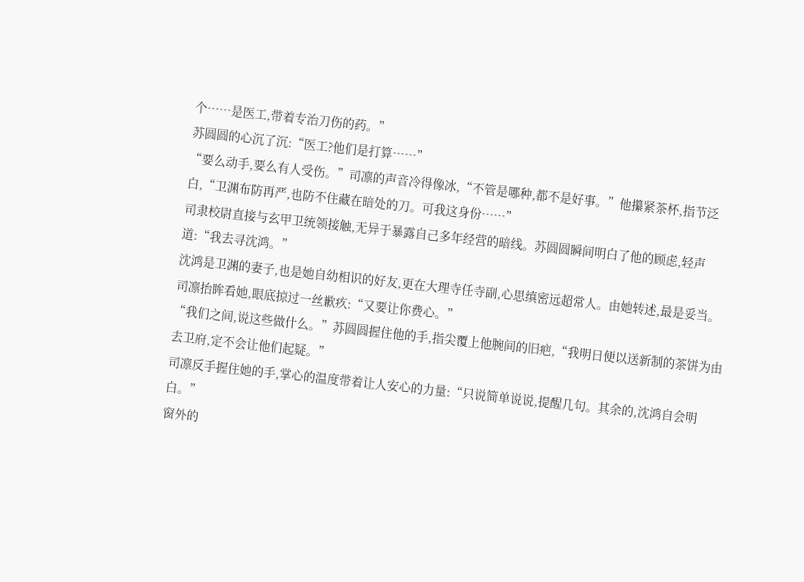个……是医工,带着专治刀伤的药。”
苏圆圆的心沉了沉:“医工?他们是打算……”
“要么动手,要么有人受伤。”司凛的声音冷得像冰,“不管是哪种,都不是好事。”他攥紧茶杯,指节泛白,“卫渊布防再严,也防不住藏在暗处的刀。可我这身份……”
司隶校尉直接与玄甲卫统领接触,无异于暴露自己多年经营的暗线。苏圆圆瞬间明白了他的顾虑,轻声道:“我去寻沈鸿。”
沈鸿是卫渊的妻子,也是她自幼相识的好友,更在大理寺任寺副,心思缜密远超常人。由她转述,最是妥当。
司凛抬眸看她,眼底掠过一丝歉疚:“又要让你费心。”
“我们之间,说这些做什么。”苏圆圆握住他的手,指尖覆上他腕间的旧疤,“我明日便以送新制的茶饼为由去卫府,定不会让他们起疑。”
司凛反手握住她的手,掌心的温度带着让人安心的力量:“只说简单说说,提醒几句。其余的,沈鸿自会明白。”
窗外的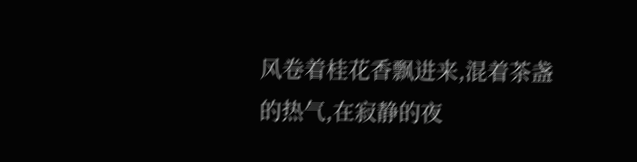风卷着桂花香飘进来,混着茶盏的热气,在寂静的夜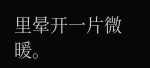里晕开一片微暖。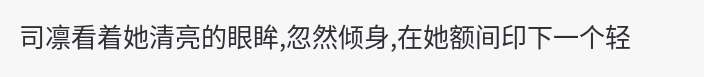司凛看着她清亮的眼眸,忽然倾身,在她额间印下一个轻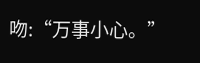吻:“万事小心。”